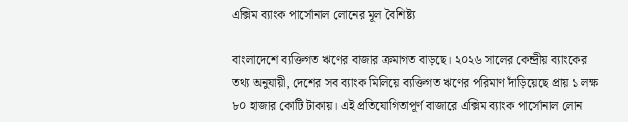এক্সিম ব্যাংক পার্সোনাল লোনের মূল বৈশিষ্ট্য

বাংলাদেশে ব্যক্তিগত ঋণের বাজার ক্রমাগত বাড়ছে। ২০২৬ সালের কেন্দ্রীয় ব্যাংকের তথ্য অনুযায়ী, দেশের সব ব্যাংক মিলিয়ে ব্যক্তিগত ঋণের পরিমাণ দাঁড়িয়েছে প্রায় ১ লক্ষ ৮০ হাজার কোটি টাকায়। এই প্রতিযোগিতাপূর্ণ বাজারে এক্সিম ব্যাংক পার্সোনাল লোন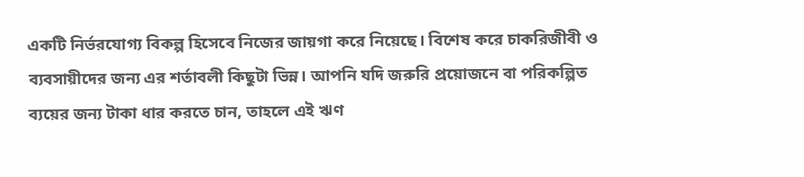একটি নির্ভরযোগ্য বিকল্প হিসেবে নিজের জায়গা করে নিয়েছে। বিশেষ করে চাকরিজীবী ও ব্যবসায়ীদের জন্য এর শর্তাবলী কিছুটা ভিন্ন। আপনি যদি জরুরি প্রয়োজনে বা পরিকল্পিত ব্যয়ের জন্য টাকা ধার করতে চান, তাহলে এই ঋণ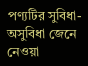পণ্যটির সুবিধা-অসুবিধা জেনে নেওয়া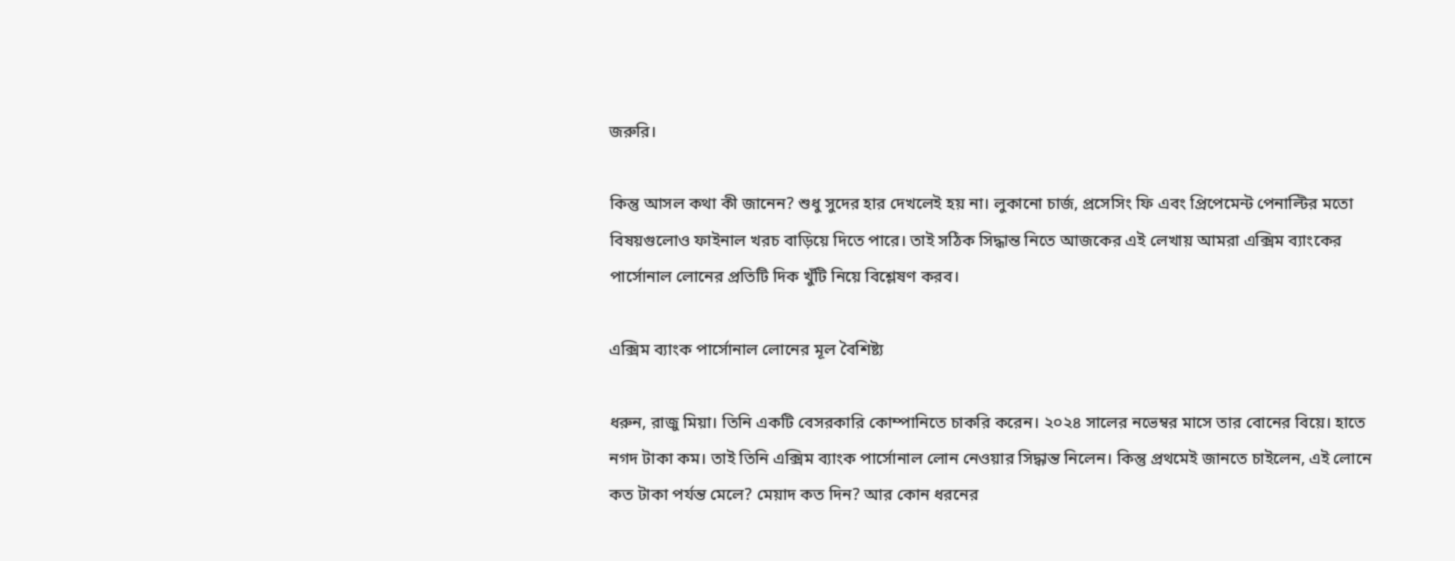জরুরি।

কিন্তু আসল কথা কী জানেন? শুধু সুদের হার দেখলেই হয় না। লুকানো চার্জ, প্রসেসিং ফি এবং প্রিপেমেন্ট পেনাল্টির মতো বিষয়গুলোও ফাইনাল খরচ বাড়িয়ে দিতে পারে। তাই সঠিক সিদ্ধান্ত নিতে আজকের এই লেখায় আমরা এক্সিম ব্যাংকের পার্সোনাল লোনের প্রতিটি দিক খুঁটি নিয়ে বিশ্লেষণ করব।

এক্সিম ব্যাংক পার্সোনাল লোনের মূল বৈশিষ্ট্য

ধরুন, রাজু মিয়া। তিনি একটি বেসরকারি কোম্পানিতে চাকরি করেন। ২০২৪ সালের নভেম্বর মাসে তার বোনের বিয়ে। হাতে নগদ টাকা কম। তাই তিনি এক্সিম ব্যাংক পার্সোনাল লোন নেওয়ার সিদ্ধান্ত নিলেন। কিন্তু প্রথমেই জানতে চাইলেন, এই লোনে কত টাকা পর্যন্ত মেলে? মেয়াদ কত দিন? আর কোন ধরনের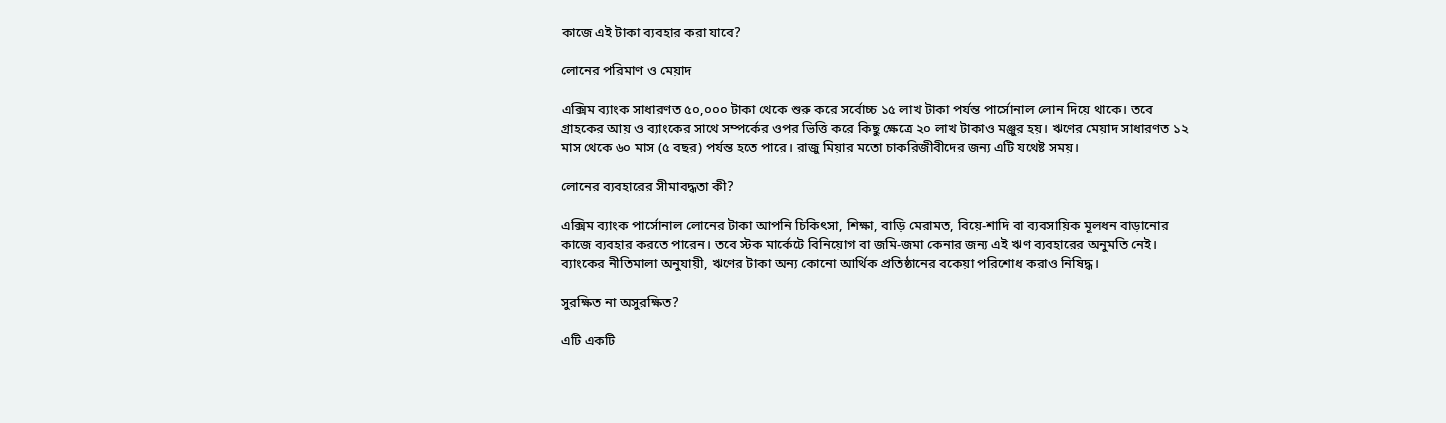কাজে এই টাকা ব্যবহার করা যাবে?

লোনের পরিমাণ ও মেয়াদ

এক্সিম ব্যাংক সাধারণত ৫০,০০০ টাকা থেকে শুরু করে সর্বোচ্চ ১৫ লাখ টাকা পর্যন্ত পার্সোনাল লোন দিয়ে থাকে। তবে গ্রাহকের আয় ও ব্যাংকের সাথে সম্পর্কের ওপর ভিত্তি করে কিছু ক্ষেত্রে ২০ লাখ টাকাও মঞ্জুর হয়। ঋণের মেয়াদ সাধারণত ১২ মাস থেকে ৬০ মাস (৫ বছর) পর্যন্ত হতে পারে। রাজু মিয়ার মতো চাকরিজীবীদের জন্য এটি যথেষ্ট সময়।

লোনের ব্যবহারের সীমাবদ্ধতা কী?

এক্সিম ব্যাংক পার্সোনাল লোনের টাকা আপনি চিকিৎসা, শিক্ষা, বাড়ি মেরামত, বিয়ে-শাদি বা ব্যবসায়িক মূলধন বাড়ানোর কাজে ব্যবহার করতে পারেন। তবে স্টক মার্কেটে বিনিয়োগ বা জমি-জমা কেনার জন্য এই ঋণ ব্যবহারের অনুমতি নেই। ব্যাংকের নীতিমালা অনুযায়ী, ঋণের টাকা অন্য কোনো আর্থিক প্রতিষ্ঠানের বকেয়া পরিশোধ করাও নিষিদ্ধ।

সুরক্ষিত না অসুরক্ষিত?

এটি একটি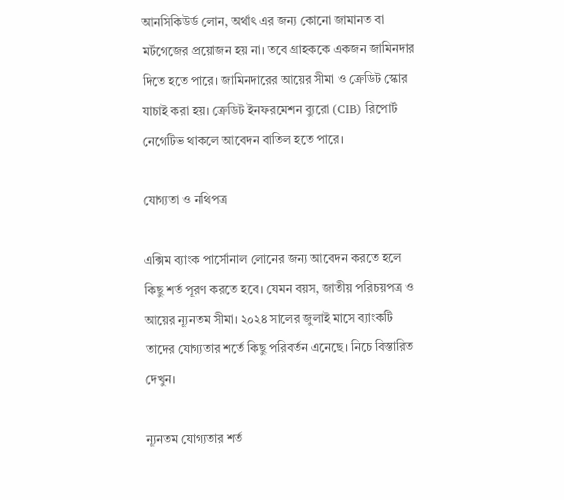আনসিকিউর্ড লোন, অর্থাৎ এর জন্য কোনো জামানত বা মর্টগেজের প্রয়োজন হয় না। তবে গ্রাহককে একজন জামিনদার দিতে হতে পারে। জামিনদারের আয়ের সীমা ও ক্রেডিট স্কোর যাচাই করা হয়। ক্রেডিট ইনফরমেশন ব্যুরো (CIB) রিপোর্ট নেগেটিভ থাকলে আবেদন বাতিল হতে পারে।

যোগ্যতা ও নথিপত্র

এক্সিম ব্যাংক পার্সোনাল লোনের জন্য আবেদন করতে হলে কিছু শর্ত পূরণ করতে হবে। যেমন বয়স, জাতীয় পরিচয়পত্র ও আয়ের ন্যূনতম সীমা। ২০২৪ সালের জুলাই মাসে ব্যাংকটি তাদের যোগ্যতার শর্তে কিছু পরিবর্তন এনেছে। নিচে বিস্তারিত দেখুন।

ন্যূনতম যোগ্যতার শর্ত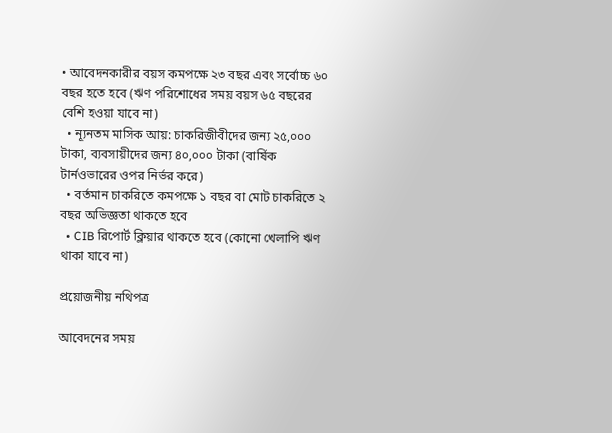• আবেদনকারীর বয়স কমপক্ষে ২৩ বছর এবং সর্বোচ্চ ৬০ বছর হতে হবে (ঋণ পরিশোধের সময় বয়স ৬৫ বছরের বেশি হওয়া যাবে না)
  • ন্যূনতম মাসিক আয়: চাকরিজীবীদের জন্য ২৫,০০০ টাকা, ব্যবসায়ীদের জন্য ৪০,০০০ টাকা (বার্ষিক টার্নওভারের ওপর নির্ভর করে)
  • বর্তমান চাকরিতে কমপক্ষে ১ বছর বা মোট চাকরিতে ২ বছর অভিজ্ঞতা থাকতে হবে
  • CIB রিপোর্ট ক্লিয়ার থাকতে হবে (কোনো খেলাপি ঋণ থাকা যাবে না)

প্রয়োজনীয় নথিপত্র

আবেদনের সময়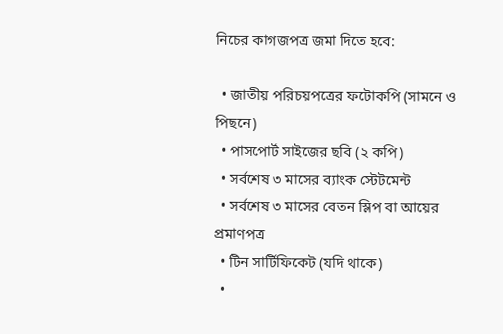নিচের কাগজপত্র জমা দিতে হবে:

  • জাতীয় পরিচয়পত্রের ফটোকপি (সামনে ও পিছনে)
  • পাসপোর্ট সাইজের ছবি (২ কপি)
  • সর্বশেষ ৩ মাসের ব্যাংক স্টেটমেন্ট
  • সর্বশেষ ৩ মাসের বেতন স্লিপ বা আয়ের প্রমাণপত্র
  • টিন সার্টিফিকেট (যদি থাকে)
  •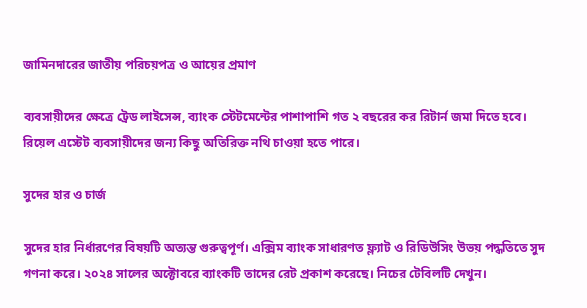জামিনদারের জাতীয় পরিচয়পত্র ও আয়ের প্রমাণ

ব্যবসায়ীদের ক্ষেত্রে ট্রেড লাইসেন্স, ব্যাংক স্টেটমেন্টের পাশাপাশি গত ২ বছরের কর রিটার্ন জমা দিতে হবে। রিয়েল এস্টেট ব্যবসায়ীদের জন্য কিছু অতিরিক্ত নথি চাওয়া হতে পারে।

সুদের হার ও চার্জ

সুদের হার নির্ধারণের বিষয়টি অত্যন্ত গুরুত্বপূর্ণ। এক্সিম ব্যাংক সাধারণত ফ্ল্যাট ও রিডিউসিং উভয় পদ্ধতিতে সুদ গণনা করে। ২০২৪ সালের অক্টোবরে ব্যাংকটি তাদের রেট প্রকাশ করেছে। নিচের টেবিলটি দেখুন।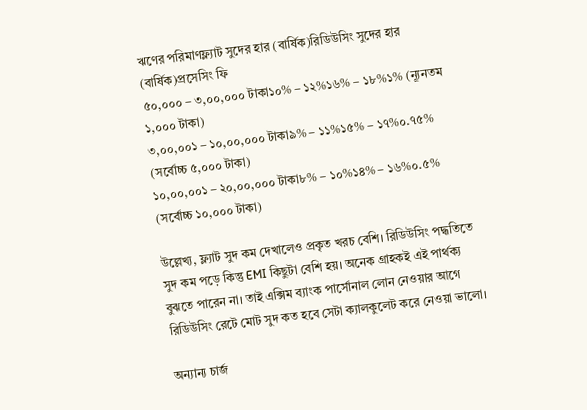ঋণের পরিমাণফ্ল্যাট সুদের হার (বার্ষিক)রিডিউসিং সুদের হার (বার্ষিক)প্রসেসিং ফি
৫০,০০০ – ৩,০০,০০০ টাকা১০% – ১২%১৬% – ১৮%১% (ন্যূনতম ১,০০০ টাকা)
৩,০০,০০১ – ১০,০০,০০০ টাকা৯% – ১১%১৫% – ১৭%০.৭৫% (সর্বোচ্চ ৫,০০০ টাকা)
১০,০০,০০১ – ২০,০০,০০০ টাকা৮% – ১০%১৪% – ১৬%০.৫% (সর্বোচ্চ ১০,০০০ টাকা)

উল্লেখ্য, ফ্ল্যাট সুদ কম দেখালেও প্রকৃত খরচ বেশি। রিডিউসিং পদ্ধতিতে সুদ কম পড়ে কিন্তু EMI কিছুটা বেশি হয়। অনেক গ্রাহকই এই পার্থক্য বুঝতে পারেন না। তাই এক্সিম ব্যাংক পার্সোনাল লোন নেওয়ার আগে রিডিউসিং রেটে মোট সুদ কত হবে সেটা ক্যালকুলেট করে নেওয়া ভালো।

অন্যান্য চার্জ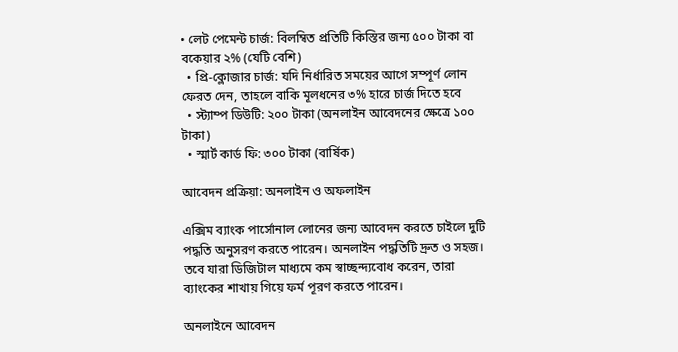• লেট পেমেন্ট চার্জ: বিলম্বিত প্রতিটি কিস্তির জন্য ৫০০ টাকা বা বকেয়ার ২% (যেটি বেশি)
  • প্রি-ক্লোজার চার্জ: যদি নির্ধারিত সময়ের আগে সম্পূর্ণ লোন ফেরত দেন, তাহলে বাকি মূলধনের ৩% হারে চার্জ দিতে হবে
  • স্ট্যাম্প ডিউটি: ২০০ টাকা (অনলাইন আবেদনের ক্ষেত্রে ১০০ টাকা)
  • স্মার্ট কার্ড ফি: ৩০০ টাকা (বার্ষিক)

আবেদন প্রক্রিয়া: অনলাইন ও অফলাইন

এক্সিম ব্যাংক পার্সোনাল লোনের জন্য আবেদন করতে চাইলে দুটি পদ্ধতি অনুসরণ করতে পারেন। অনলাইন পদ্ধতিটি দ্রুত ও সহজ। তবে যারা ডিজিটাল মাধ্যমে কম স্বাচ্ছন্দ্যবোধ করেন, তারা ব্যাংকের শাখায় গিয়ে ফর্ম পূরণ করতে পারেন।

অনলাইনে আবেদন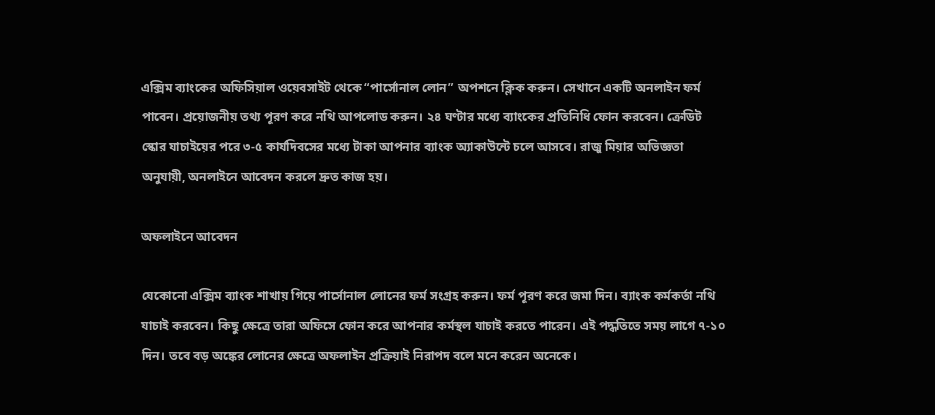এক্সিম ব্যাংকের অফিসিয়াল ওয়েবসাইট থেকে “পার্সোনাল লোন” অপশনে ক্লিক করুন। সেখানে একটি অনলাইন ফর্ম পাবেন। প্রয়োজনীয় তথ্য পূরণ করে নথি আপলোড করুন। ২৪ ঘণ্টার মধ্যে ব্যাংকের প্রতিনিধি ফোন করবেন। ক্রেডিট স্কোর যাচাইয়ের পরে ৩-৫ কার্যদিবসের মধ্যে টাকা আপনার ব্যাংক অ্যাকাউন্টে চলে আসবে। রাজু মিয়ার অভিজ্ঞতা অনুযায়ী, অনলাইনে আবেদন করলে দ্রুত কাজ হয়।

অফলাইনে আবেদন

যেকোনো এক্সিম ব্যাংক শাখায় গিয়ে পার্সোনাল লোনের ফর্ম সংগ্রহ করুন। ফর্ম পূরণ করে জমা দিন। ব্যাংক কর্মকর্তা নথি যাচাই করবেন। কিছু ক্ষেত্রে তারা অফিসে ফোন করে আপনার কর্মস্থল যাচাই করতে পারেন। এই পদ্ধতিতে সময় লাগে ৭-১০ দিন। তবে বড় অঙ্কের লোনের ক্ষেত্রে অফলাইন প্রক্রিয়াই নিরাপদ বলে মনে করেন অনেকে।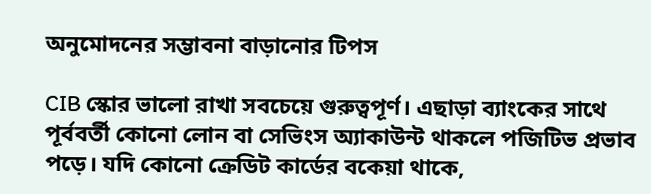অনুমোদনের সম্ভাবনা বাড়ানোর টিপস

CIB স্কোর ভালো রাখা সবচেয়ে গুরুত্বপূর্ণ। এছাড়া ব্যাংকের সাথে পূর্ববর্তী কোনো লোন বা সেভিংস অ্যাকাউন্ট থাকলে পজিটিভ প্রভাব পড়ে। যদি কোনো ক্রেডিট কার্ডের বকেয়া থাকে,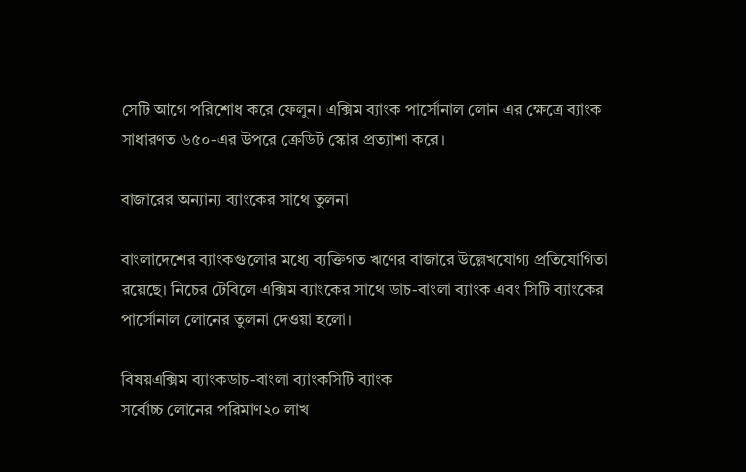সেটি আগে পরিশোধ করে ফেলুন। এক্সিম ব্যাংক পার্সোনাল লোন এর ক্ষেত্রে ব্যাংক সাধারণত ৬৫০-এর উপরে ক্রেডিট স্কোর প্রত্যাশা করে।

বাজারের অন্যান্য ব্যাংকের সাথে তুলনা

বাংলাদেশের ব্যাংকগুলোর মধ্যে ব্যক্তিগত ঋণের বাজারে উল্লেখযোগ্য প্রতিযোগিতা রয়েছে। নিচের টেবিলে এক্সিম ব্যাংকের সাথে ডাচ-বাংলা ব্যাংক এবং সিটি ব্যাংকের পার্সোনাল লোনের তুলনা দেওয়া হলো।

বিষয়এক্সিম ব্যাংকডাচ-বাংলা ব্যাংকসিটি ব্যাংক
সর্বোচ্চ লোনের পরিমাণ২০ লাখ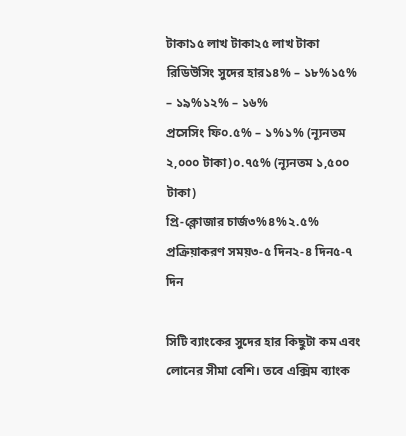টাকা১৫ লাখ টাকা২৫ লাখ টাকা
রিডিউসিং সুদের হার১৪% – ১৮%১৫% – ১৯%১২% – ১৬%
প্রসেসিং ফি০.৫% – ১%১% (ন্যূনতম ২,০০০ টাকা)০.৭৫% (ন্যূনতম ১,৫০০ টাকা)
প্রি-ক্লোজার চার্জ৩%৪%২.৫%
প্রক্রিয়াকরণ সময়৩-৫ দিন২-৪ দিন৫-৭ দিন

সিটি ব্যাংকের সুদের হার কিছুটা কম এবং লোনের সীমা বেশি। তবে এক্সিম ব্যাংক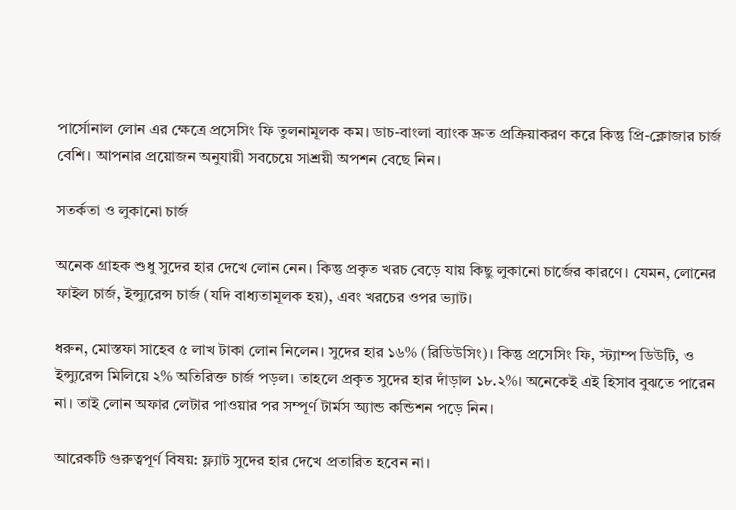পার্সোনাল লোন এর ক্ষেত্রে প্রসেসিং ফি তুলনামূলক কম। ডাচ-বাংলা ব্যাংক দ্রুত প্রক্রিয়াকরণ করে কিন্তু প্রি-ক্লোজার চার্জ বেশি। আপনার প্রয়োজন অনুযায়ী সবচেয়ে সাশ্রয়ী অপশন বেছে নিন।

সতর্কতা ও লুকানো চার্জ

অনেক গ্রাহক শুধু সুদের হার দেখে লোন নেন। কিন্তু প্রকৃত খরচ বেড়ে যায় কিছু লুকানো চার্জের কারণে। যেমন, লোনের ফাইল চার্জ, ইন্স্যুরেন্স চার্জ (যদি বাধ্যতামূলক হয়), এবং খরচের ওপর ভ্যাট।

ধরুন, মোস্তফা সাহেব ৫ লাখ টাকা লোন নিলেন। সুদের হার ১৬% (রিডিউসিং)। কিন্তু প্রসেসিং ফি, স্ট্যাম্প ডিউটি, ও ইন্স্যুরেন্স মিলিয়ে ২% অতিরিক্ত চার্জ পড়ল। তাহলে প্রকৃত সুদের হার দাঁড়াল ১৮.২%। অনেকেই এই হিসাব বুঝতে পারেন না। তাই লোন অফার লেটার পাওয়ার পর সম্পূর্ণ টার্মস অ্যান্ড কন্ডিশন পড়ে নিন।

আরেকটি গুরুত্বপূর্ণ বিষয়: ফ্ল্যাট সুদের হার দেখে প্রতারিত হবেন না।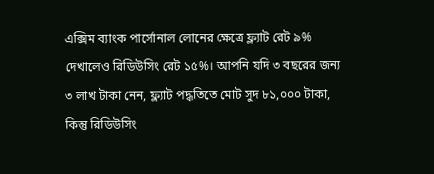এক্সিম ব্যাংক পার্সোনাল লোনের ক্ষেত্রে ফ্ল্যাট রেট ৯% দেখালেও রিডিউসিং রেট ১৫%। আপনি যদি ৩ বছরের জন্য ৩ লাখ টাকা নেন, ফ্ল্যাট পদ্ধতিতে মোট সুদ ৮১,০০০ টাকা, কিন্তু রিডিউসিং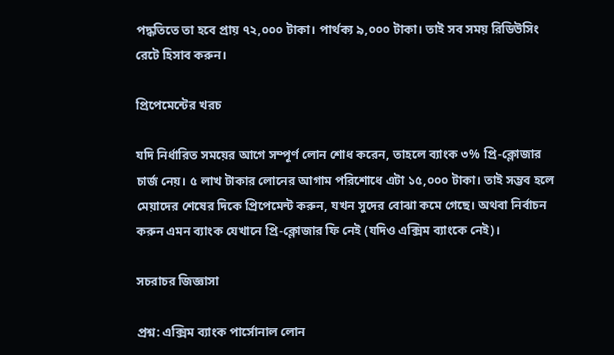পদ্ধতিতে তা হবে প্রায় ৭২,০০০ টাকা। পার্থক্য ৯,০০০ টাকা। তাই সব সময় রিডিউসিং রেটে হিসাব করুন।

প্রিপেমেন্টের খরচ

যদি নির্ধারিত সময়ের আগে সম্পূর্ণ লোন শোধ করেন, তাহলে ব্যাংক ৩% প্রি-ক্লোজার চার্জ নেয়। ৫ লাখ টাকার লোনের আগাম পরিশোধে এটা ১৫,০০০ টাকা। তাই সম্ভব হলে মেয়াদের শেষের দিকে প্রিপেমেন্ট করুন, যখন সুদের বোঝা কমে গেছে। অথবা নির্বাচন করুন এমন ব্যাংক যেখানে প্রি-ক্লোজার ফি নেই (যদিও এক্সিম ব্যাংকে নেই)।

সচরাচর জিজ্ঞাসা

প্রশ্ন: এক্সিম ব্যাংক পার্সোনাল লোন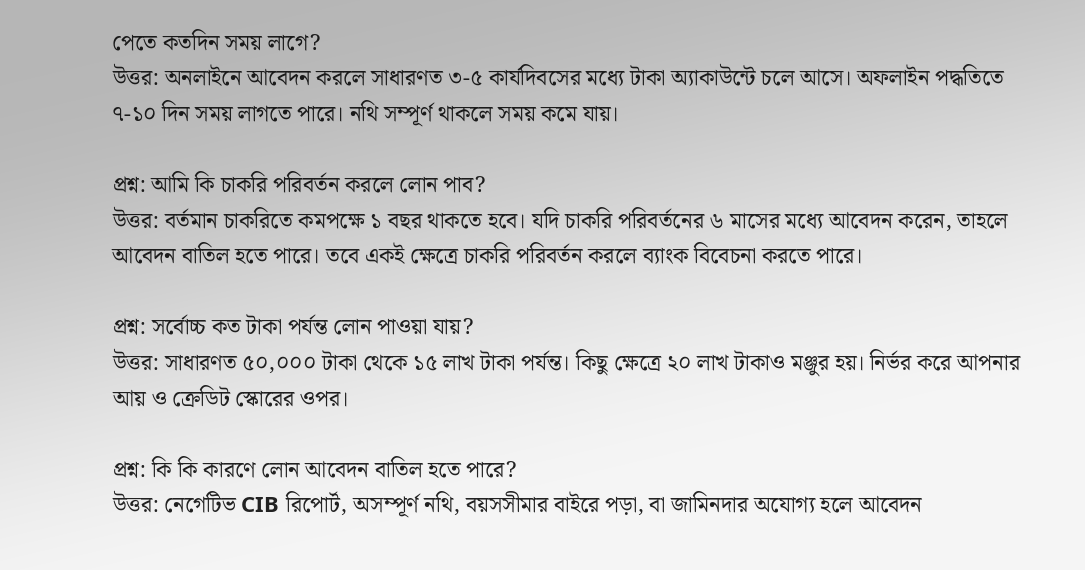পেতে কতদিন সময় লাগে?
উত্তর: অনলাইনে আবেদন করলে সাধারণত ৩-৫ কার্যদিবসের মধ্যে টাকা অ্যাকাউন্টে চলে আসে। অফলাইন পদ্ধতিতে ৭-১০ দিন সময় লাগতে পারে। নথি সম্পূর্ণ থাকলে সময় কমে যায়।

প্রশ্ন: আমি কি চাকরি পরিবর্তন করলে লোন পাব?
উত্তর: বর্তমান চাকরিতে কমপক্ষে ১ বছর থাকতে হবে। যদি চাকরি পরিবর্তনের ৬ মাসের মধ্যে আবেদন করেন, তাহলে আবেদন বাতিল হতে পারে। তবে একই ক্ষেত্রে চাকরি পরিবর্তন করলে ব্যাংক বিবেচনা করতে পারে।

প্রশ্ন: সর্বোচ্চ কত টাকা পর্যন্ত লোন পাওয়া যায়?
উত্তর: সাধারণত ৫০,০০০ টাকা থেকে ১৫ লাখ টাকা পর্যন্ত। কিছু ক্ষেত্রে ২০ লাখ টাকাও মঞ্জুর হয়। নির্ভর করে আপনার আয় ও ক্রেডিট স্কোরের ওপর।

প্রশ্ন: কি কি কারণে লোন আবেদন বাতিল হতে পারে?
উত্তর: নেগেটিভ CIB রিপোর্ট, অসম্পূর্ণ নথি, বয়সসীমার বাইরে পড়া, বা জামিনদার অযোগ্য হলে আবেদন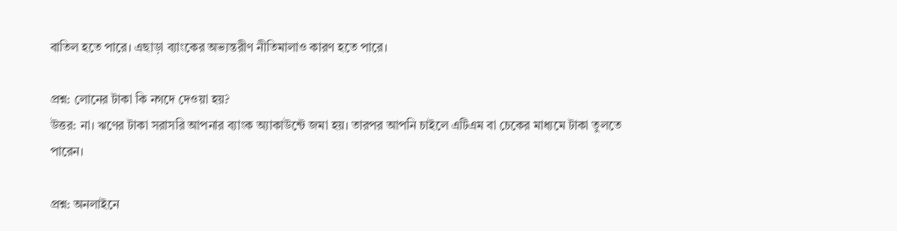বাতিল হতে পারে। এছাড়া ব্যাংকের অভ্যন্তরীণ নীতিমালাও কারণ হতে পারে।

প্রশ্ন: লোনের টাকা কি নগদে দেওয়া হয়?
উত্তর: না। ঋণের টাকা সরাসরি আপনার ব্যাংক অ্যাকাউন্টে জমা হয়। তারপর আপনি চাইলে এটিএম বা চেকের মাধ্যমে টাকা তুলতে পারেন।

প্রশ্ন: অনলাইনে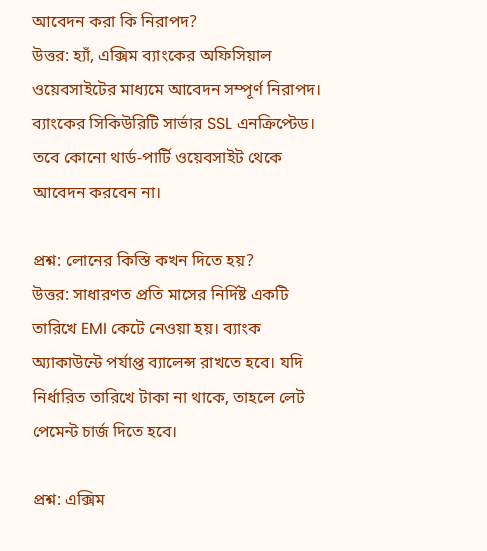আবেদন করা কি নিরাপদ?
উত্তর: হ্যাঁ, এক্সিম ব্যাংকের অফিসিয়াল ওয়েবসাইটের মাধ্যমে আবেদন সম্পূর্ণ নিরাপদ। ব্যাংকের সিকিউরিটি সার্ভার SSL এনক্রিপ্টেড। তবে কোনো থার্ড-পার্টি ওয়েবসাইট থেকে আবেদন করবেন না।

প্রশ্ন: লোনের কিস্তি কখন দিতে হয়?
উত্তর: সাধারণত প্রতি মাসের নির্দিষ্ট একটি তারিখে EMI কেটে নেওয়া হয়। ব্যাংক অ্যাকাউন্টে পর্যাপ্ত ব্যালেন্স রাখতে হবে। যদি নির্ধারিত তারিখে টাকা না থাকে, তাহলে লেট পেমেন্ট চার্জ দিতে হবে।

প্রশ্ন: এক্সিম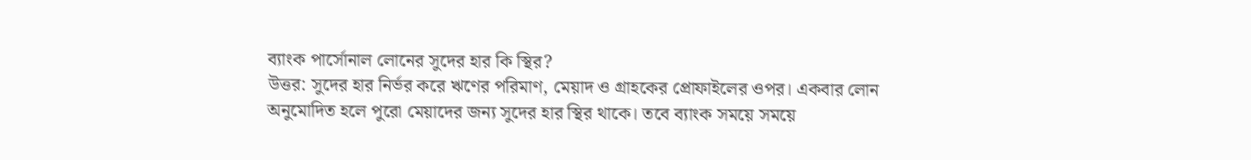ব্যাংক পার্সোনাল লোনের সুদের হার কি স্থির?
উত্তর: সুদের হার নির্ভর করে ঋণের পরিমাণ, মেয়াদ ও গ্রাহকের প্রোফাইলের ওপর। একবার লোন অনুমোদিত হলে পুরো মেয়াদের জন্য সুদের হার স্থির থাকে। তবে ব্যাংক সময়ে সময়ে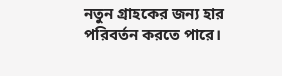নতুন গ্রাহকের জন্য হার পরিবর্তন করতে পারে।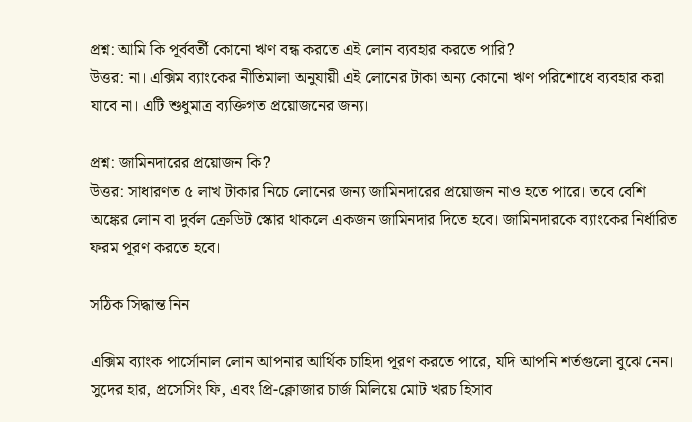প্রশ্ন: আমি কি পূর্ববর্তী কোনো ঋণ বন্ধ করতে এই লোন ব্যবহার করতে পারি?
উত্তর: না। এক্সিম ব্যাংকের নীতিমালা অনুযায়ী এই লোনের টাকা অন্য কোনো ঋণ পরিশোধে ব্যবহার করা যাবে না। এটি শুধুমাত্র ব্যক্তিগত প্রয়োজনের জন্য।

প্রশ্ন: জামিনদারের প্রয়োজন কি?
উত্তর: সাধারণত ৫ লাখ টাকার নিচে লোনের জন্য জামিনদারের প্রয়োজন নাও হতে পারে। তবে বেশি অঙ্কের লোন বা দুর্বল ক্রেডিট স্কোর থাকলে একজন জামিনদার দিতে হবে। জামিনদারকে ব্যাংকের নির্ধারিত ফরম পূরণ করতে হবে।

সঠিক সিদ্ধান্ত নিন

এক্সিম ব্যাংক পার্সোনাল লোন আপনার আর্থিক চাহিদা পূরণ করতে পারে, যদি আপনি শর্তগুলো বুঝে নেন। সুদের হার, প্রসেসিং ফি, এবং প্রি-ক্লোজার চার্জ মিলিয়ে মোট খরচ হিসাব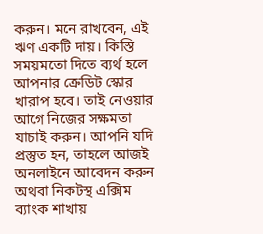করুন। মনে রাখবেন, এই ঋণ একটি দায়। কিস্তি সময়মতো দিতে ব্যর্থ হলে আপনার ক্রেডিট স্কোর খারাপ হবে। তাই নেওয়ার আগে নিজের সক্ষমতা যাচাই করুন। আপনি যদি প্রস্তুত হন, তাহলে আজই অনলাইনে আবেদন করুন অথবা নিকটস্থ এক্সিম ব্যাংক শাখায়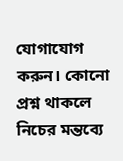যোগাযোগ করুন। কোনো প্রশ্ন থাকলে নিচের মন্তব্যে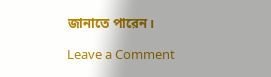জানাতে পারেন।

Leave a Comment